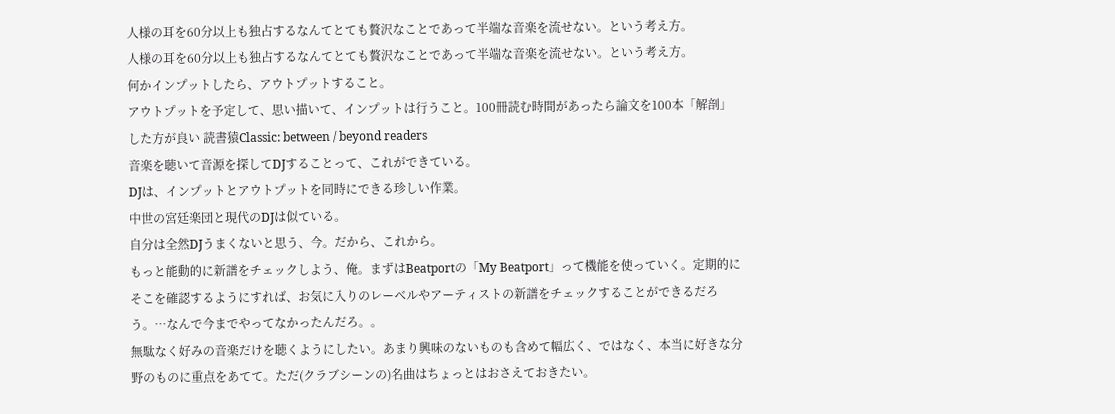人様の耳を60分以上も独占するなんてとても贅沢なことであって半端な音楽を流せない。という考え方。
人様の耳を60分以上も独占するなんてとても贅沢なことであって半端な音楽を流せない。という考え方。
何かインプットしたら、アウトプットすること。
アウトプットを予定して、思い描いて、インプットは行うこと。100冊読む時間があったら論文を100本「解剖」した方が良い 読書猿Classic: between / beyond readers
音楽を聴いて音源を探してDJすることって、これができている。
DJは、インプットとアウトプットを同時にできる珍しい作業。
中世の宮廷楽団と現代のDJは似ている。
自分は全然DJうまくないと思う、今。だから、これから。
もっと能動的に新譜をチェックしよう、俺。まずはBeatportの「My Beatport」って機能を使っていく。定期的にそこを確認するようにすれば、お気に入りのレーベルやアーティストの新譜をチェックすることができるだろう。…なんで今までやってなかったんだろ。。
無駄なく好みの音楽だけを聴くようにしたい。あまり興味のないものも含めて幅広く、ではなく、本当に好きな分野のものに重点をあてて。ただ(クラブシーンの)名曲はちょっとはおさえておきたい。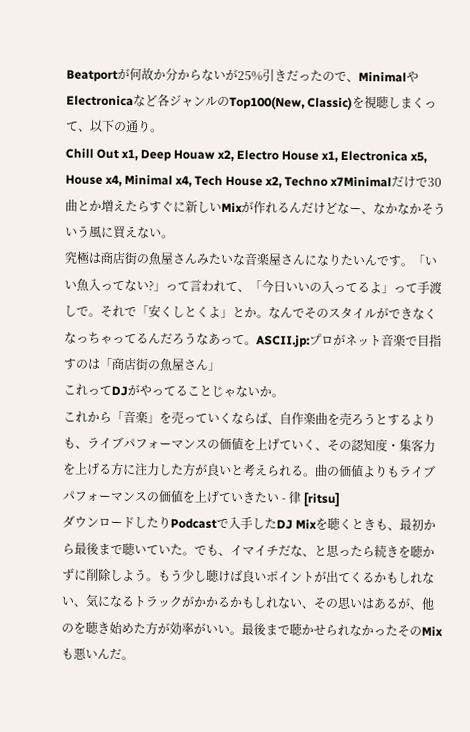Beatportが何故か分からないが25%引きだったので、MinimalやElectronicaなど各ジャンルのTop100(New, Classic)を視聴しまくって、以下の通り。
Chill Out x1, Deep Houaw x2, Electro House x1, Electronica x5, House x4, Minimal x4, Tech House x2, Techno x7Minimalだけで30曲とか増えたらすぐに新しいMixが作れるんだけどなー、なかなかそういう風に買えない。
究極は商店街の魚屋さんみたいな音楽屋さんになりたいんです。「いい魚入ってない?」って言われて、「今日いいの入ってるよ」って手渡しで。それで「安くしとくよ」とか。なんでそのスタイルができなくなっちゃってるんだろうなあって。ASCII.jp:プロがネット音楽で目指すのは「商店街の魚屋さん」
これってDJがやってることじゃないか。
これから「音楽」を売っていくならば、自作楽曲を売ろうとするよりも、ライブパフォーマンスの価値を上げていく、その認知度・集客力を上げる方に注力した方が良いと考えられる。曲の価値よりもライブパフォーマンスの価値を上げていきたい - 律 [ritsu]
ダウンロードしたりPodcastで入手したDJ Mixを聴くときも、最初から最後まで聴いていた。でも、イマイチだな、と思ったら続きを聴かずに削除しよう。もう少し聴けば良いポイントが出てくるかもしれない、気になるトラックがかかるかもしれない、その思いはあるが、他のを聴き始めた方が効率がいい。最後まで聴かせられなかったそのMixも悪いんだ。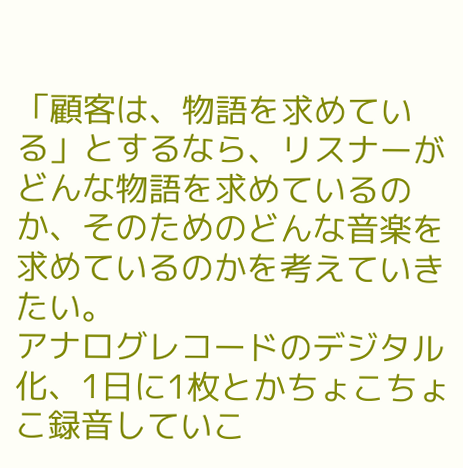「顧客は、物語を求めている」とするなら、リスナーがどんな物語を求めているのか、そのためのどんな音楽を求めているのかを考えていきたい。
アナログレコードのデジタル化、1日に1枚とかちょこちょこ録音していこ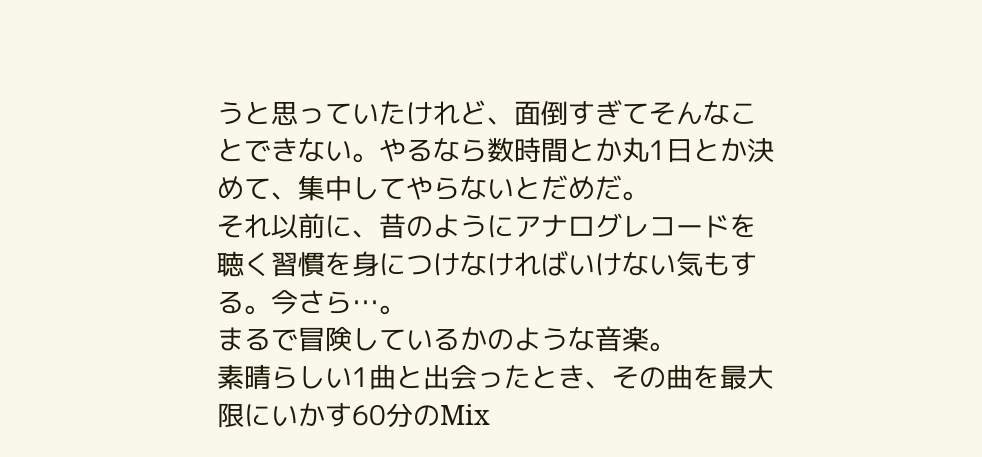うと思っていたけれど、面倒すぎてそんなことできない。やるなら数時間とか丸1日とか決めて、集中してやらないとだめだ。
それ以前に、昔のようにアナログレコードを聴く習慣を身につけなければいけない気もする。今さら…。
まるで冒険しているかのような音楽。
素晴らしい1曲と出会ったとき、その曲を最大限にいかす60分のMix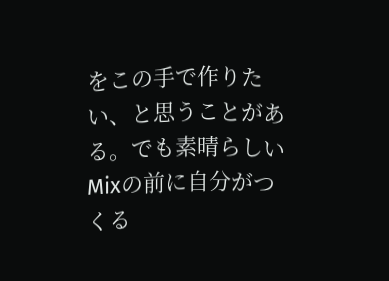をこの手で作りたい、と思うことがある。でも素晴らしいMixの前に自分がつくる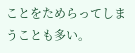ことをためらってしまうことも多い。